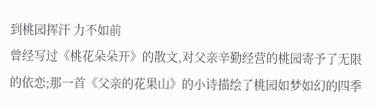到桃园挥汗 力不如前
曾经写过《桃花朵朵开》的散文,对父亲辛勤经营的桃园寄予了无限的依恋;那一首《父亲的花果山》的小诗描绘了桃园如梦如幻的四季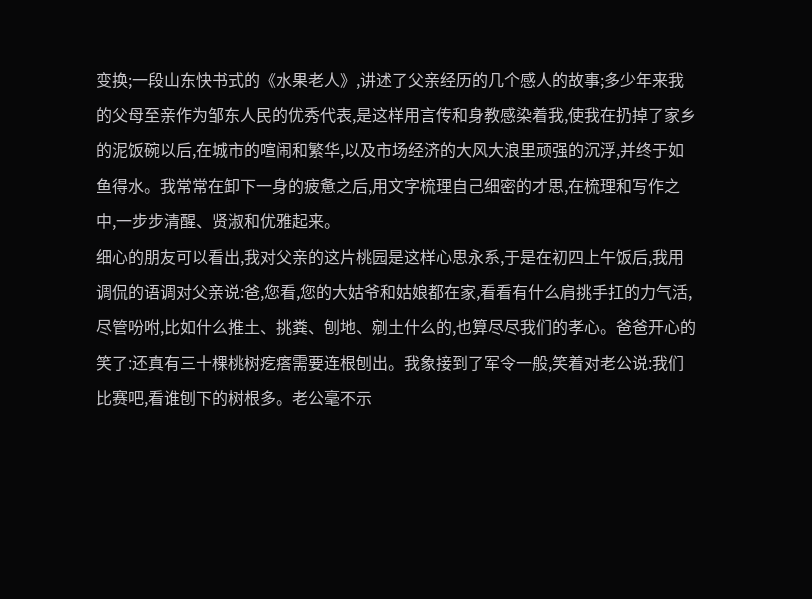变换;一段山东快书式的《水果老人》,讲述了父亲经历的几个感人的故事;多少年来我的父母至亲作为邹东人民的优秀代表,是这样用言传和身教感染着我,使我在扔掉了家乡的泥饭碗以后,在城市的喧闹和繁华,以及市场经济的大风大浪里顽强的沉浮,并终于如鱼得水。我常常在卸下一身的疲惫之后,用文字梳理自己细密的才思,在梳理和写作之中,一步步清醒、贤淑和优雅起来。
细心的朋友可以看出,我对父亲的这片桃园是这样心思永系,于是在初四上午饭后,我用调侃的语调对父亲说:爸,您看,您的大姑爷和姑娘都在家,看看有什么肩挑手扛的力气活,尽管吩咐,比如什么推土、挑粪、刨地、剜土什么的,也算尽尽我们的孝心。爸爸开心的笑了:还真有三十棵桃树疙瘩需要连根刨出。我象接到了军令一般,笑着对老公说:我们比赛吧,看谁刨下的树根多。老公毫不示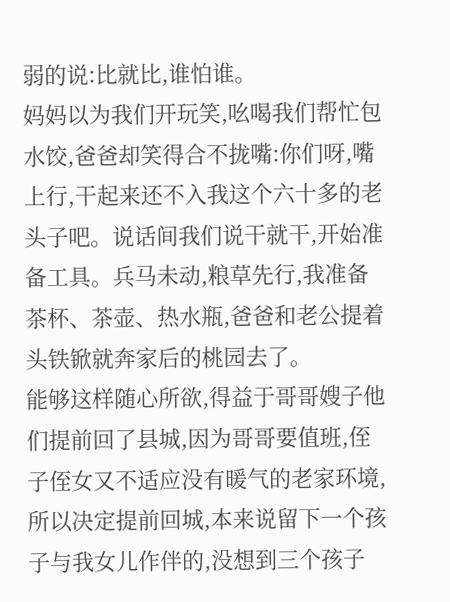弱的说:比就比,谁怕谁。
妈妈以为我们开玩笑,吆喝我们帮忙包水饺,爸爸却笑得合不拢嘴:你们呀,嘴上行,干起来还不入我这个六十多的老头子吧。说话间我们说干就干,开始准备工具。兵马未动,粮草先行,我准备茶杯、茶壶、热水瓶,爸爸和老公提着头铁锨就奔家后的桃园去了。
能够这样随心所欲,得益于哥哥嫂子他们提前回了县城,因为哥哥要值班,侄子侄女又不适应没有暖气的老家环境,所以决定提前回城,本来说留下一个孩子与我女儿作伴的,没想到三个孩子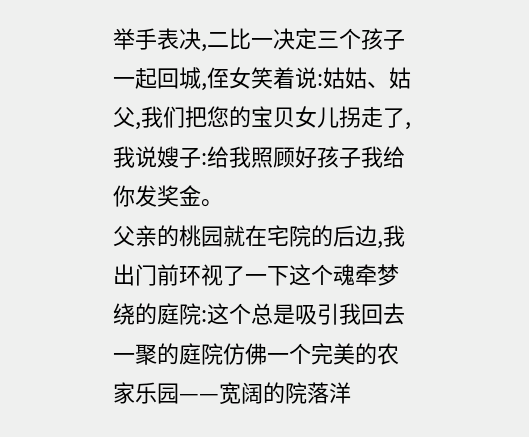举手表决,二比一决定三个孩子一起回城,侄女笑着说:姑姑、姑父,我们把您的宝贝女儿拐走了,我说嫂子:给我照顾好孩子我给你发奖金。
父亲的桃园就在宅院的后边,我出门前环视了一下这个魂牵梦绕的庭院:这个总是吸引我回去一聚的庭院仿佛一个完美的农家乐园——宽阔的院落洋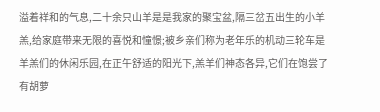溢着祥和的气息,二十余只山羊是是我家的聚宝盆,隔三岔五出生的小羊羔,给家庭带来无限的喜悦和憧憬;被乡亲们称为老年乐的机动三轮车是羊羔们的休闲乐园,在正午舒适的阳光下,羔羊们神态各异,它们在饱尝了有胡萝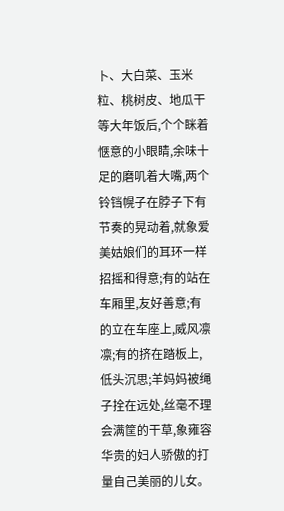卜、大白菜、玉米粒、桃树皮、地瓜干等大年饭后,个个眯着惬意的小眼睛,余味十足的磨叽着大嘴,两个铃铛幌子在脖子下有节奏的晃动着,就象爱美姑娘们的耳环一样招摇和得意;有的站在车厢里,友好善意;有的立在车座上,威风凛凛;有的挤在踏板上,低头沉思;羊妈妈被绳子拴在远处,丝毫不理会满筐的干草,象雍容华贵的妇人骄傲的打量自己美丽的儿女。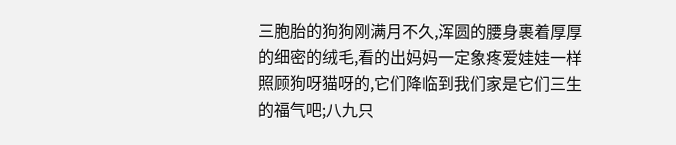三胞胎的狗狗刚满月不久,浑圆的腰身裹着厚厚的细密的绒毛,看的出妈妈一定象疼爱娃娃一样照顾狗呀猫呀的,它们降临到我们家是它们三生的福气吧;八九只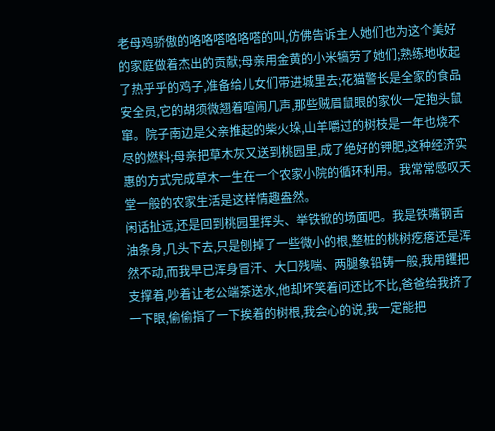老母鸡骄傲的咯咯嗒咯咯嗒的叫,仿佛告诉主人她们也为这个美好的家庭做着杰出的贡献;母亲用金黄的小米犒劳了她们;熟练地收起了热乎乎的鸡子,准备给儿女们带进城里去;花猫警长是全家的食品安全员,它的胡须微翘着喧闹几声,那些贼眉鼠眼的家伙一定抱头鼠窜。院子南边是父亲推起的柴火垛,山羊嚼过的树枝是一年也烧不尽的燃料;母亲把草木灰又送到桃园里,成了绝好的钾肥,这种经济实惠的方式完成草木一生在一个农家小院的循环利用。我常常感叹天堂一般的农家生活是这样情趣盎然。
闲话扯远,还是回到桃园里挥头、举铁锨的场面吧。我是铁嘴钢舌油条身,几头下去,只是刨掉了一些微小的根,整桩的桃树疙瘩还是浑然不动,而我早已浑身冒汗、大口残喘、两腿象铅铸一般,我用钁把支撑着,吵着让老公端茶送水,他却坏笑着问还比不比,爸爸给我挤了一下眼,偷偷指了一下挨着的树根,我会心的说,我一定能把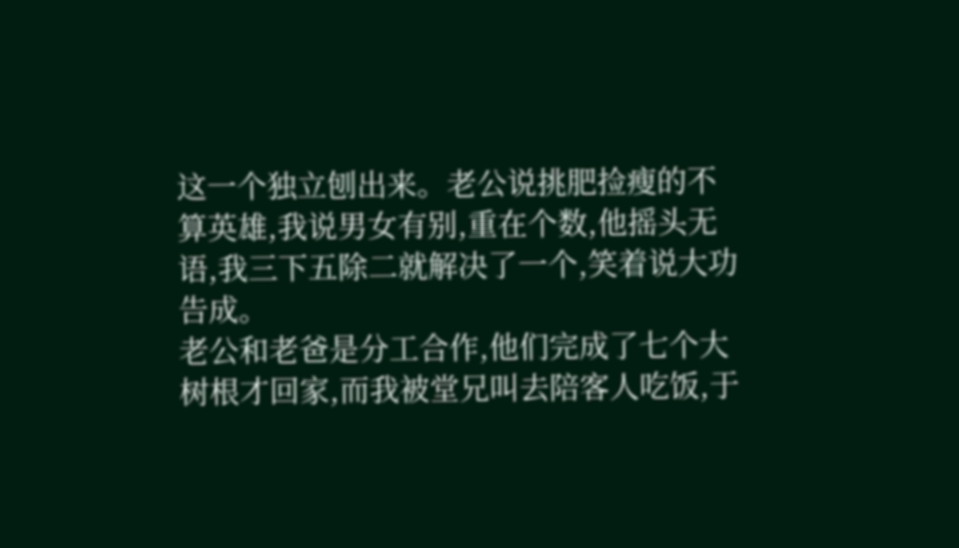这一个独立刨出来。老公说挑肥捡瘦的不算英雄,我说男女有别,重在个数,他摇头无语,我三下五除二就解决了一个,笑着说大功告成。
老公和老爸是分工合作,他们完成了七个大树根才回家,而我被堂兄叫去陪客人吃饭,于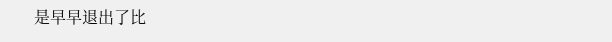是早早退出了比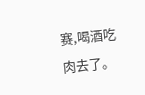赛,喝酒吃肉去了。